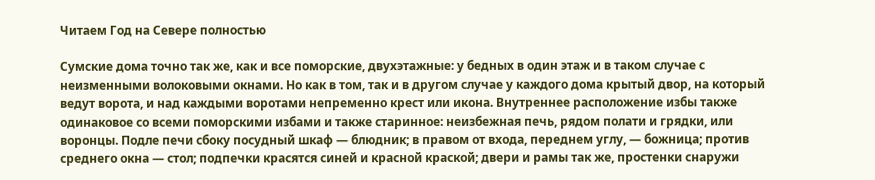Читаем Год на Севере полностью

Сумские дома точно так же, как и все поморские, двухэтажные: у бедных в один этаж и в таком случае с неизменными волоковыми окнами. Но как в том, так и в другом случае у каждого дома крытый двор, на который ведут ворота, и над каждыми воротами непременно крест или икона. Внутреннее расположение избы также одинаковое со всеми поморскими избами и также старинное: неизбежная печь, рядом полати и грядки, или воронцы. Подле печи сбоку посудный шкаф — блюдник; в правом от входа, переднем углу, — божница; против среднего окна — стол; подпечки красятся синей и красной краской; двери и рамы так же, простенки снаружи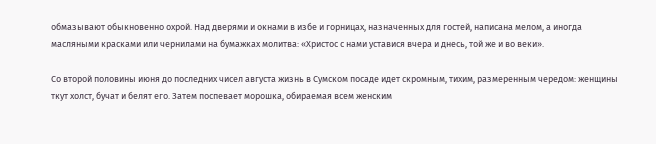обмазывают обыкновенно охрой. Над дверями и окнами в избе и горницах, назначенных для гостей, написана мелом, а иногда масляными красками или чернилами на бумажках молитва: «Христос с нами уставися вчера и днесь, той же и во веки».

Со второй половины июня до последних чисел августа жизнь в Сумском посаде идет скромным, тихим, размеренным чередом: женщины ткут холст, бучат и белят его. Затем поспевает морошка, обираемая всем женским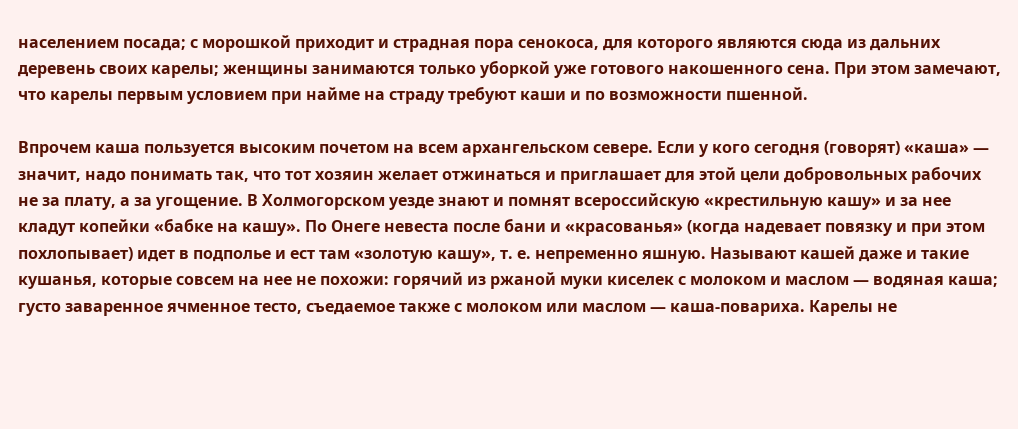населением посада; с морошкой приходит и страдная пора сенокоса, для которого являются сюда из дальних деревень своих карелы; женщины занимаются только уборкой уже готового накошенного сена. При этом замечают, что карелы первым условием при найме на страду требуют каши и по возможности пшенной.

Впрочем каша пользуется высоким почетом на всем архангельском севере. Если у кого сегодня (говорят) «каша» — значит, надо понимать так, что тот хозяин желает отжинаться и приглашает для этой цели добровольных рабочих не за плату, а за угощение. В Холмогорском уезде знают и помнят всероссийскую «крестильную кашу» и за нее кладут копейки «бабке на кашу». По Онеге невеста после бани и «красованья» (когда надевает повязку и при этом похлопывает) идет в подполье и ест там «золотую кашу», т. е. непременно яшную. Называют кашей даже и такие кушанья, которые совсем на нее не похожи: горячий из ржаной муки киселек с молоком и маслом — водяная каша; густо заваренное ячменное тесто, съедаемое также с молоком или маслом — каша-повариха. Карелы не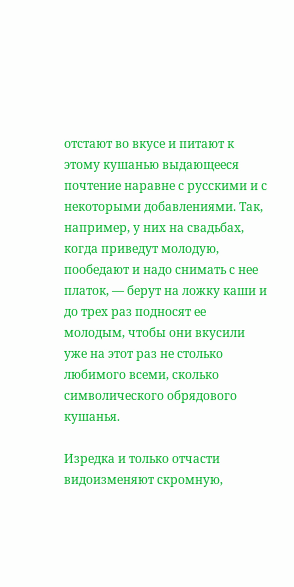отстают во вкусе и питают к этому кушанью выдающееся почтение наравне с русскими и с некоторыми добавлениями. Так, например, у них на свадьбах, когда приведут молодую, пообедают и надо снимать с нее платок, — берут на ложку каши и до трех раз подносят ее молодым, чтобы они вкусили уже на этот раз не столько любимого всеми, сколько символического обрядового кушанья.

Изредка и только отчасти видоизменяют скромную,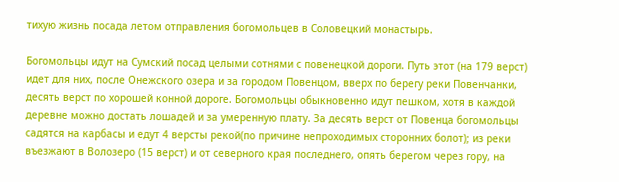тихую жизнь посада летом отправления богомольцев в Соловецкий монастырь.

Богомольцы идут на Сумский посад целыми сотнями с повенецкой дороги. Путь этот (на 179 верст) идет для них, после Онежского озера и за городом Повенцом, вверх по берегу реки Повенчанки, десять верст по хорошей конной дороге. Богомольцы обыкновенно идут пешком, хотя в каждой деревне можно достать лошадей и за умеренную плату. За десять верст от Повенца богомольцы садятся на карбасы и едут 4 версты рекой(по причине непроходимых сторонних болот); из реки въезжают в Волозеро (15 верст) и от северного края последнего, опять берегом через гору, на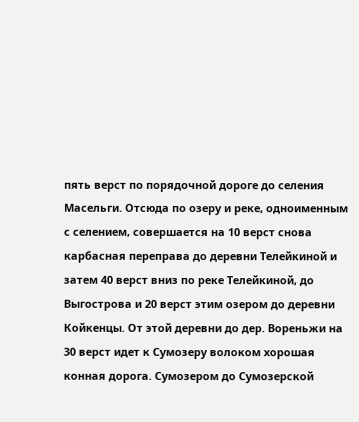пять верст по порядочной дороге до селения Масельги. Отсюда по озеру и реке, одноименным с селением, совершается на 10 верст снова карбасная переправа до деревни Телейкиной и затем 40 верст вниз по реке Телейкиной, до Выгострова и 20 верст этим озером до деревни Койкенцы. От этой деревни до дер. Вореньжи на 30 верст идет к Сумозеру волоком хорошая конная дорога. Сумозером до Сумозерской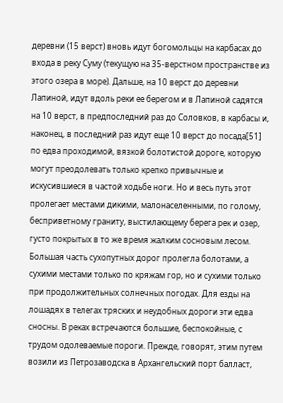деревни (15 верст) вновь идут богомольцы на карбасах до входа в реку Суму (текущую на 35-верстном пространстве из этого озера в море). Дальше, на 10 верст до деревни Лапиной, идут вдоль реки ее берегом и в Лапиной садятся на 10 верст, в предпоследний раз до Соловков, в карбасы и, наконец, в последний раз идут еще 10 верст до посада[51] по едва проходимой, вязкой болотистой дороге, которую могут преодолевать только крепко привычные и искусившиеся в частой ходьбе ноги. Но и весь путь этот пролегает местами дикими, малонаселенными, по голому, бесприветному граниту, выстилающему берега рек и озер, густо покрытых в то же время жалким сосновым лесом. Большая часть сухопутных дорог пролегла болотами, а сухими местами только по кряжам гор, но и сухими только при продолжительных солнечных погодах. Для езды на лошадях в телегах тряских и неудобных дороги эти едва сносны. В реках встречаются большие, беспокойные, с трудом одолеваемые пороги. Прежде, говорят, этим путем возили из Петрозаводска в Архангельский порт балласт,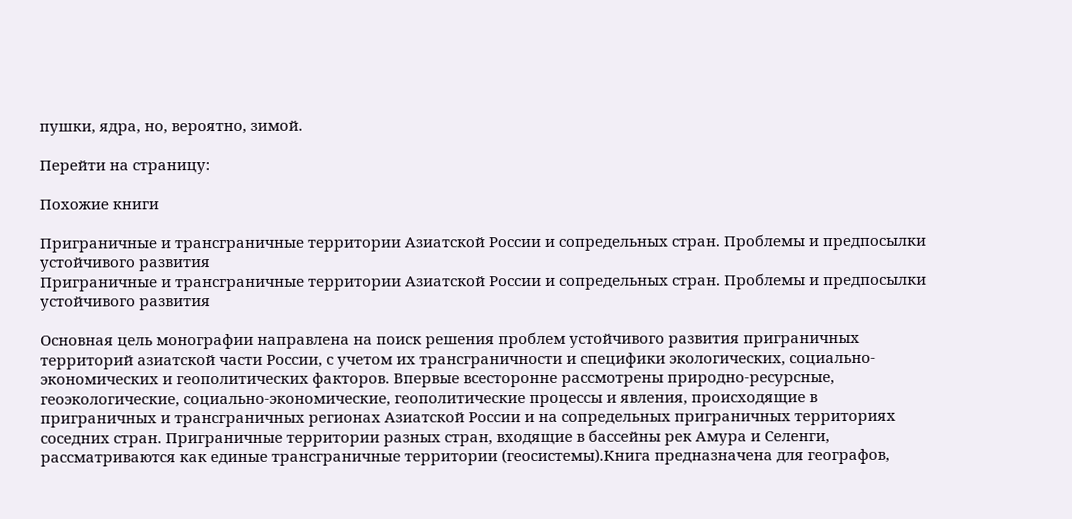пушки, ядра, но, вероятно, зимой.

Перейти на страницу:

Похожие книги

Приграничные и трансграничные территории Азиатской России и сопредельных стран. Проблемы и предпосылки устойчивого развития
Приграничные и трансграничные территории Азиатской России и сопредельных стран. Проблемы и предпосылки устойчивого развития

Основная цель монографии направлена на поиск решения проблем устойчивого развития приграничных территорий азиатской части России, с учетом их трансграничности и специфики экологических, социально-экономических и геополитических факторов. Впервые всесторонне рассмотрены природно-ресурсные, геоэкологические, социально-экономические, геополитические процессы и явления, происходящие в приграничных и трансграничных регионах Азиатской России и на сопредельных приграничных территориях соседних стран. Приграничные территории разных стран, входящие в бассейны рек Амура и Селенги, рассматриваются как единые трансграничные территории (геосистемы).Книга предназначена для географов,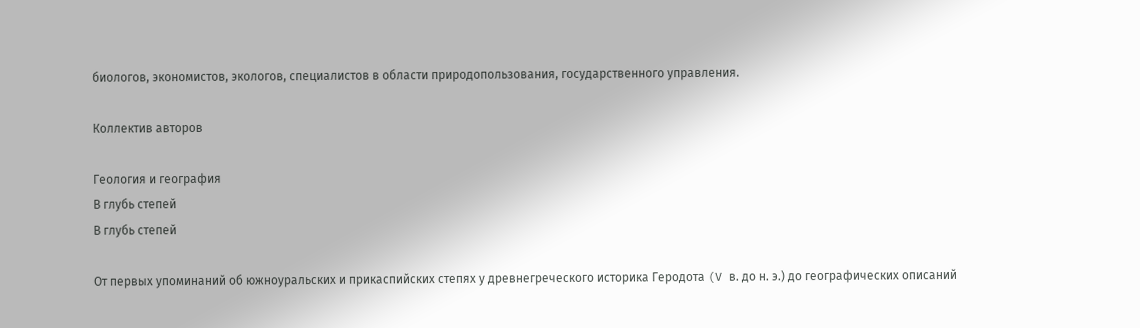биологов, экономистов, экологов, специалистов в области природопользования, государственного управления.

Коллектив авторов

Геология и география
В глубь степей
В глубь степей

От первых упоминаний об южноуральских и прикаспийских степях у древнегреческого историка Геродота (V в. до н. э.) до географических описаний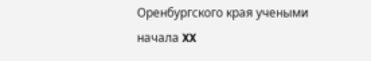Оренбургского края учеными начала XX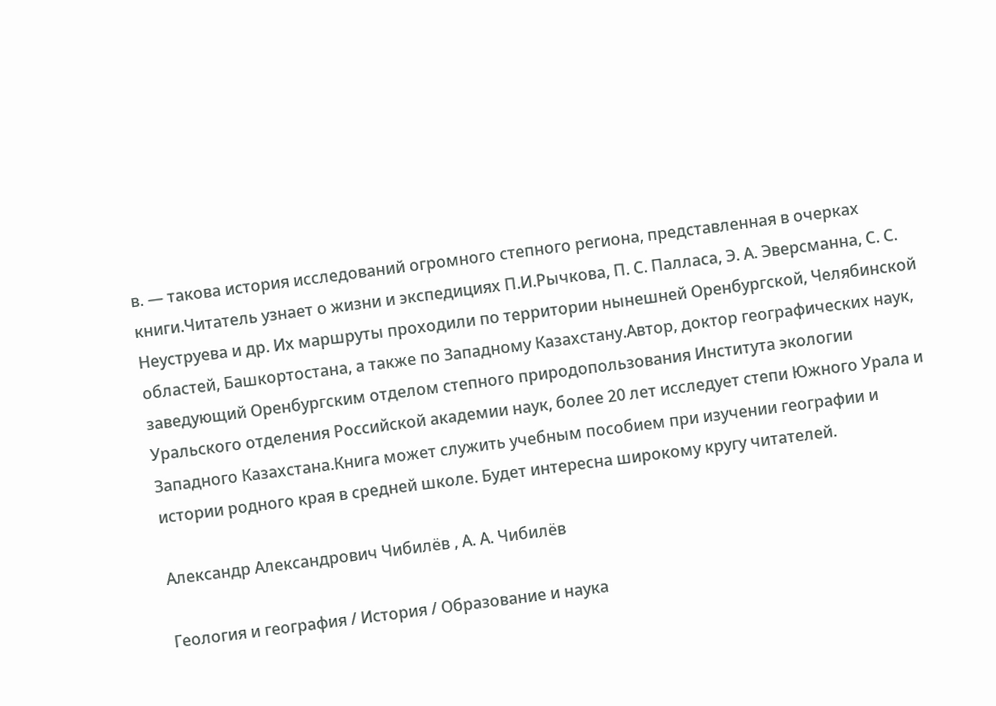в. — такова история исследований огромного степного региона, представленная в очерках книги.Читатель узнает о жизни и экспедициях П.И.Рычкова, П. С. Палласа, Э. А. Эверсманна, С. С. Неуструева и др. Их маршруты проходили по территории нынешней Оренбургской, Челябинской областей, Башкортостана, а также по Западному Казахстану.Автор, доктор географических наук, заведующий Оренбургским отделом степного природопользования Института экологии Уральского отделения Российской академии наук, более 20 лет исследует степи Южного Урала и Западного Казахстана.Книга может служить учебным пособием при изучении географии и истории родного края в средней школе. Будет интересна широкому кругу читателей.

Александр Александрович Чибилёв , А. А. Чибилёв

Геология и география / История / Образование и наука